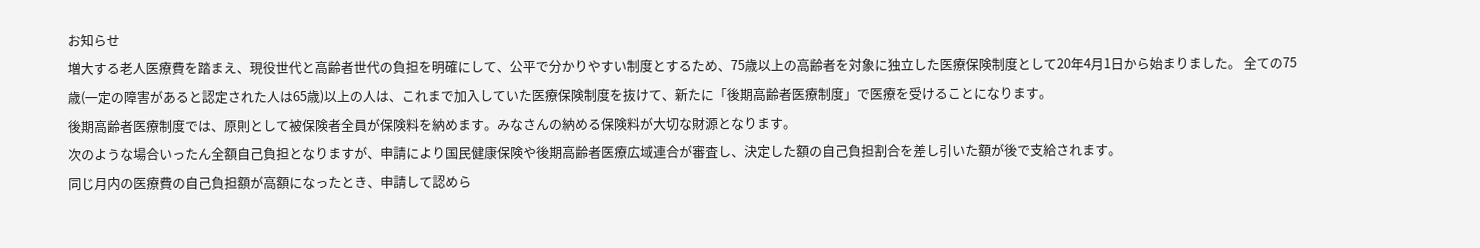お知らせ
増大する老人医療費を踏まえ、現役世代と高齢者世代の負担を明確にして、公平で分かりやすい制度とするため、75歳以上の高齢者を対象に独立した医療保険制度として20年4月1日から始まりました。 全ての75歳(一定の障害があると認定された人は65歳)以上の人は、これまで加入していた医療保険制度を抜けて、新たに「後期高齢者医療制度」で医療を受けることになります。
後期高齢者医療制度では、原則として被保険者全員が保険料を納めます。みなさんの納める保険料が大切な財源となります。
次のような場合いったん全額自己負担となりますが、申請により国民健康保険や後期高齢者医療広域連合が審査し、決定した額の自己負担割合を差し引いた額が後で支給されます。
同じ月内の医療費の自己負担額が高額になったとき、申請して認めら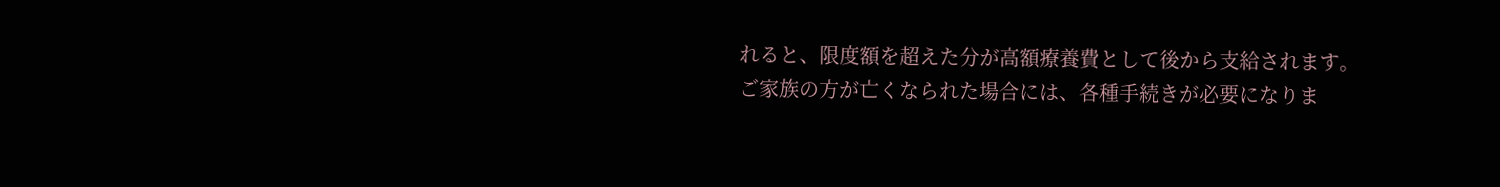れると、限度額を超えた分が高額療養費として後から支給されます。
ご家族の方が亡くなられた場合には、各種手続きが必要になりま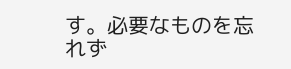す。必要なものを忘れず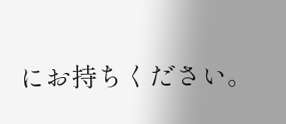にお持ちください。